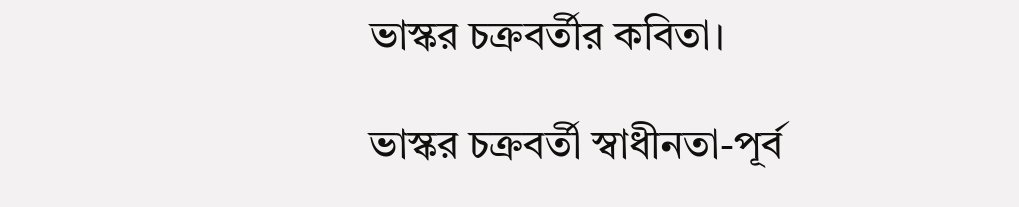ভাস্কর চক্রবর্তীর কবিতা।

ভাস্কর চক্রবর্তী স্বাধীনতা-পূর্ব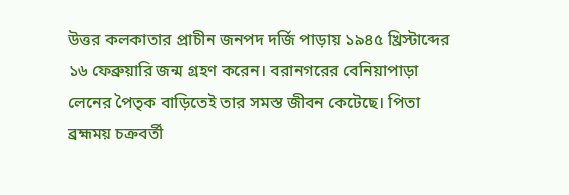উত্তর কলকাতার প্রাচীন জনপদ দর্জি পাড়ায় ১৯৪৫ খ্রিস্টাব্দের ১৬ ফেব্রুয়ারি জন্ম গ্রহণ করেন। বরানগরের বেনিয়াপাড়া লেনের পৈতৃক বাড়িতেই তার সমস্ত জীবন কেটেছে। পিতা ব্রহ্মময় চক্রবর্তী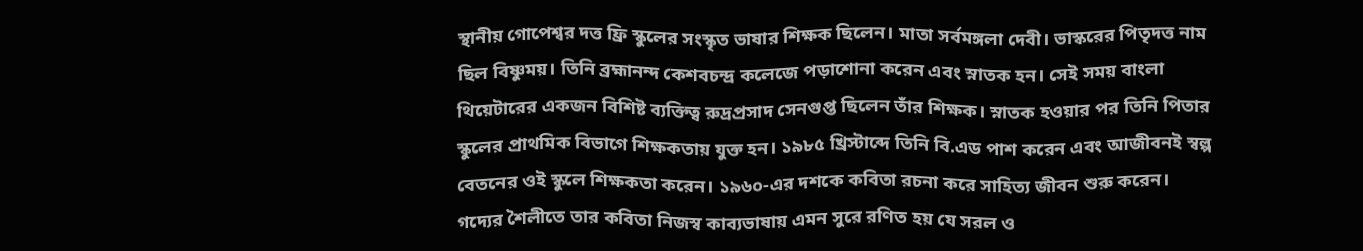স্থানীয় গোপেশ্বর দত্ত ফ্রি স্কুলের সংস্কৃত ভাষার শিক্ষক ছিলেন। মাতা সর্বমঙ্গলা দেবী। ভাস্করের পিতৃদত্ত নাম ছিল বিষ্ণুময়। তিনি ব্রহ্মানন্দ কেশবচন্দ্র কলেজে পড়াশোনা করেন এবং স্নাতক হন। সেই সময় বাংলা থিয়েটারের একজন বিশিষ্ট ব্যক্তিত্ব রুদ্রপ্রসাদ সেনগুপ্ত ছিলেন তাঁর শিক্ষক। স্নাতক হওয়ার পর তিনি পিতার স্কুলের প্রাথমিক বিভাগে শিক্ষকতায় যুক্ত হন। ১৯৮৫ খ্রিস্টাব্দে তিনি বি.এড পাশ করেন এবং আজীবনই স্বল্প বেতনের ওই স্কুলে শিক্ষকতা করেন। ১৯৬০-এর দশকে কবিতা রচনা করে সাহিত্য জীবন শুরু করেন। গদ্যের শৈলীতে তার কবিতা নিজস্ব কাব্যভাষায় এমন সুরে রণিত হয় যে সরল ও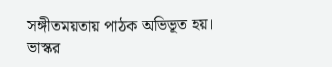সঙ্গীতময়তায় পাঠক অভিভূত হয়। ভাস্কর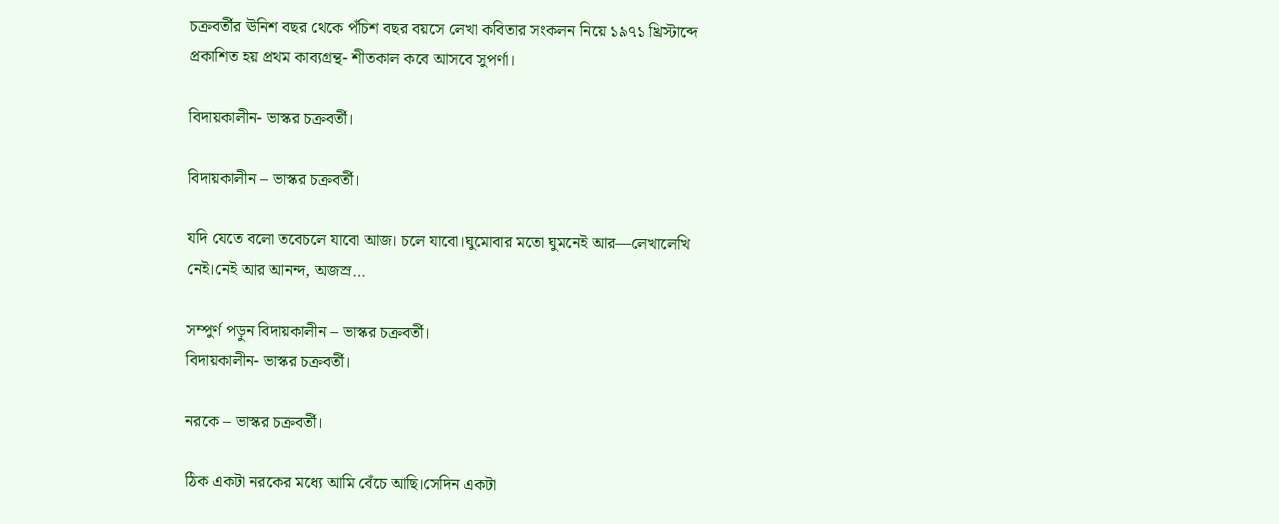চক্রবর্তীর ঊনিশ বছর থেকে পঁচিশ বছর বয়সে লেখা কবিতার সংকলন নিয়ে ১৯৭১ খ্রিস্টাব্দে প্রকাশিত হয় প্রথম কাব্যগ্রন্থ- শীতকাল কবে আসবে সুপর্ণা।

বিদায়কালীন- ভাস্কর চক্রবর্তী।

বিদায়কালীন – ভাস্কর চক্রবর্তী।

যদি যেতে বলো তবেচলে যাবো আজ। চলে যাবো।ঘুমোবার মতো ঘুমনেই আর—লেখালেখি নেই।নেই আর আনন্দ, অজস্র…

সম্পুর্ণ পড়ুন বিদায়কালীন – ভাস্কর চক্রবর্তী।
বিদায়কালীন- ভাস্কর চক্রবর্তী।

নরকে – ভাস্কর চক্রবর্তী।

ঠিক একটা নরকের মধ্যে আমি বেঁচে আছি।সেদিন একটা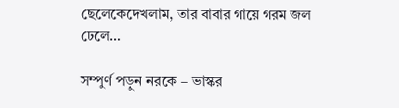ছেলেকেদেখলাম, তার বাবার গায়ে গরম জল ঢেলে…

সম্পুর্ণ পড়ুন নরকে – ভাস্কর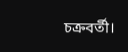চক্রবর্তী।